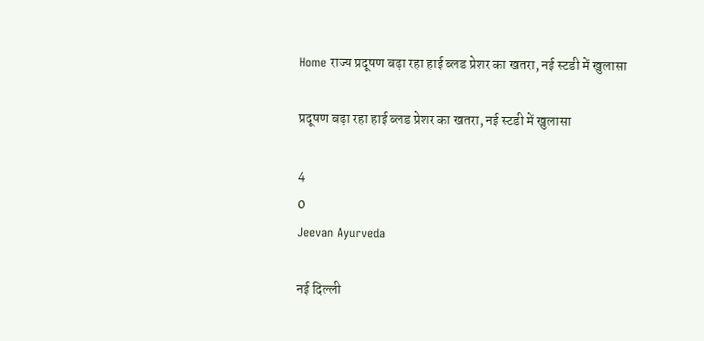Home राज्य प्रदूषण बढ़ा रहा हाई ब्लड प्रेशर का खतरा, नई स्टडी में खुलासा

प्रदूषण बढ़ा रहा हाई ब्लड प्रेशर का खतरा, नई स्टडी में खुलासा

4
0
Jeevan Ayurveda

नई दिल्ली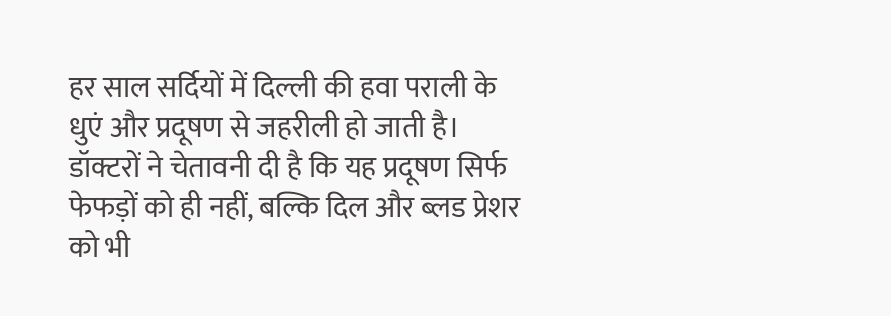हर साल सर्दियों में दिल्ली की हवा पराली के धुएं और प्रदूषण से जहरीली हो जाती है। डॉक्टरों ने चेतावनी दी है कि यह प्रदूषण सिर्फ फेफड़ों को ही नहीं, बल्कि दिल और ब्लड प्रेशर को भी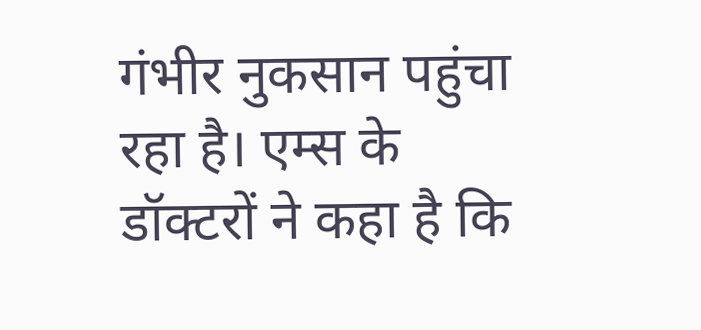गंभीर नुकसान पहुंचा रहा है। एम्स के डॉक्टरों ने कहा है कि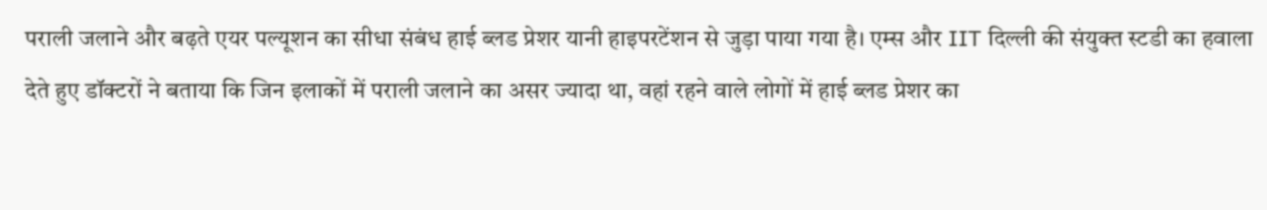पराली जलाने और बढ़ते एयर पल्यूशन का सीधा संबंध हाई ब्लड प्रेशर यानी हाइपरटेंशन से जुड़ा पाया गया है। एम्स और IIT दिल्ली की संयुक्त स्टडी का हवाला देते हुए डॉक्टरों ने बताया कि जिन इलाकों में पराली जलाने का असर ज्यादा था, वहां रहने वाले लोगों में हाई ब्लड प्रेशर का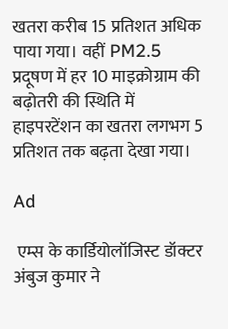खतरा करीब 15 प्रतिशत अधिक पाया गया। वहीं PM2.5 प्रदूषण में हर 10 माइक्रोग्राम की बढ़ोतरी की स्थिति में हाइपरटेंशन का खतरा लगभग 5 प्रतिशत तक बढ़ता देखा गया।

Ad

 एम्स के कार्डियोलॉजिस्ट डॉक्टर अंबुज कुमार ने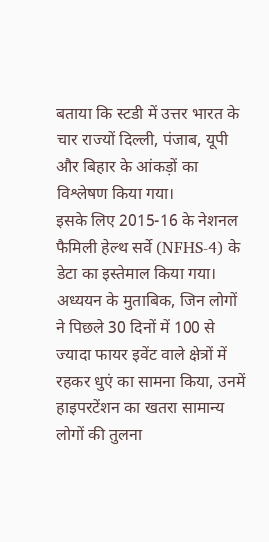बताया कि स्टडी में उत्तर भारत के चार राज्यों दिल्ली, पंजाब, यूपी और बिहार के आंकड़ों का विश्लेषण किया गया।
इसके लिए 2015-16 के नेशनल फैमिली हेल्थ सर्वे (NFHS-4) के डेटा का इस्तेमाल किया गया।
अध्ययन के मुताबिक, जिन लोगों ने पिछले 30 दिनों में 100 से ज्यादा फायर इवेंट वाले क्षेत्रों में रहकर धुएं का सामना किया, उनमें हाइपरटेंशन का खतरा सामान्य लोगों की तुलना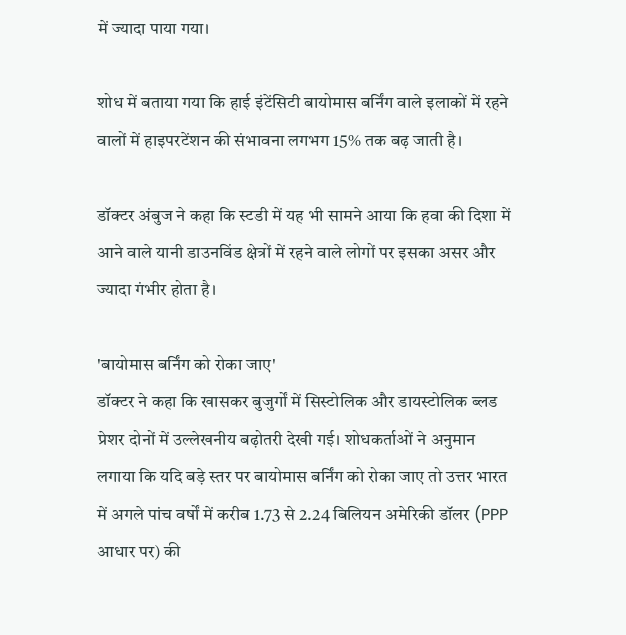में ज्यादा पाया गया।

शोध में बताया गया कि हाई इंटेंसिटी बायोमास बर्निंग वाले इलाकों में रहने वालों में हाइपरटेंशन की संभावना लगभग 15% तक बढ़ जाती है।

डॉक्टर अंबुज ने कहा कि स्टडी में यह भी सामने आया कि हवा की दिशा में आने वाले यानी डाउनविंड क्षेत्रों में रहने वाले लोगों पर इसका असर और ज्यादा गंभीर होता है।

'बायोमास बर्निंग को रोका जाए'
डॉक्टर ने कहा कि खासकर बुजुर्गों में सिस्टोलिक और डायस्टोलिक ब्लड प्रेशर दोनों में उल्लेखनीय बढ़ोतरी देखी गई। शोधकर्ताओं ने अनुमान लगाया कि यदि बड़े स्तर पर बायोमास बर्निंग को रोका जाए तो उत्तर भारत में अगले पांच वर्षों में करीब 1.73 से 2.24 बिलियन अमेरिकी डॉलर (PPP आधार पर) की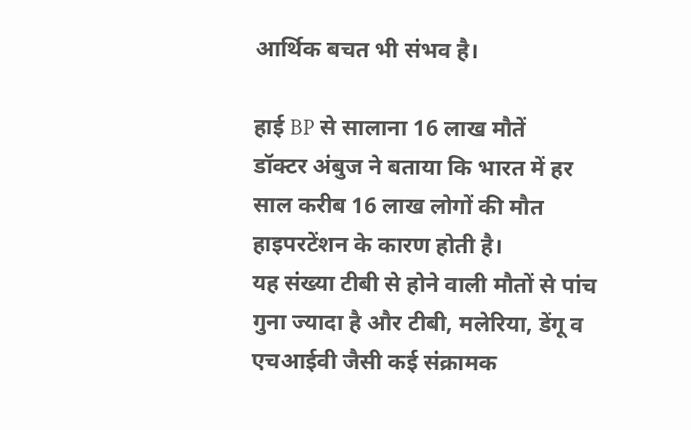आर्थिक बचत भी संभव है।

हाई BP से सालाना 16 लाख मौतें
डॉक्टर अंबुज ने बताया कि भारत में हर साल करीब 16 लाख लोगों की मौत हाइपरटेंशन के कारण होती है।
यह संख्या टीबी से होने वाली मौतों से पांच गुना ज्यादा है और टीबी, मलेरिया, डेंगू व एचआईवी जैसी कई संक्रामक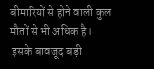बीमारियों से होने वाली कुल मौतों से भी अधिक है।
 इसके बावजूद बड़ी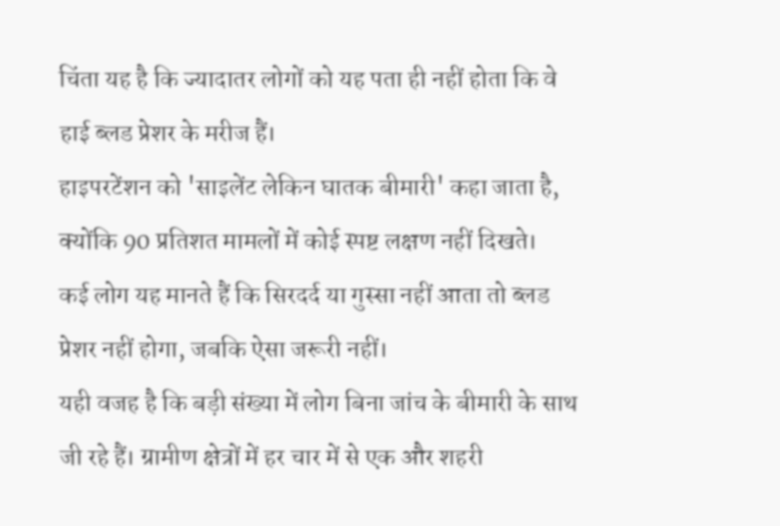चिंता यह है कि ज्यादातर लोगों को यह पता ही नहीं होता कि वे हाई ब्लड प्रेशर के मरीज हैं।
हाइपरटेंशन को 'साइलेंट लेकिन घातक बीमारी' कहा जाता है, क्योंकि 90 प्रतिशत मामलों में कोई स्पष्ट लक्षण नहीं दिखते।
कई लोग यह मानते हैं कि सिरदर्द या गुस्सा नहीं आता तो ब्लड प्रेशर नहीं होगा, जबकि ऐसा जरूरी नहीं।
यही वजह है कि बड़ी संख्या में लोग बिना जांच के बीमारी के साथ जी रहे हैं। ग्रामीण क्षेत्रों में हर चार में से एक और शहरी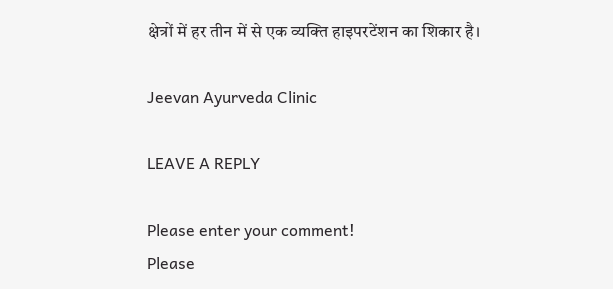क्षेत्रों में हर तीन में से एक व्यक्ति हाइपरटेंशन का शिकार है।

Jeevan Ayurveda Clinic

LEAVE A REPLY

Please enter your comment!
Please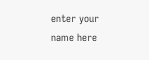enter your name here